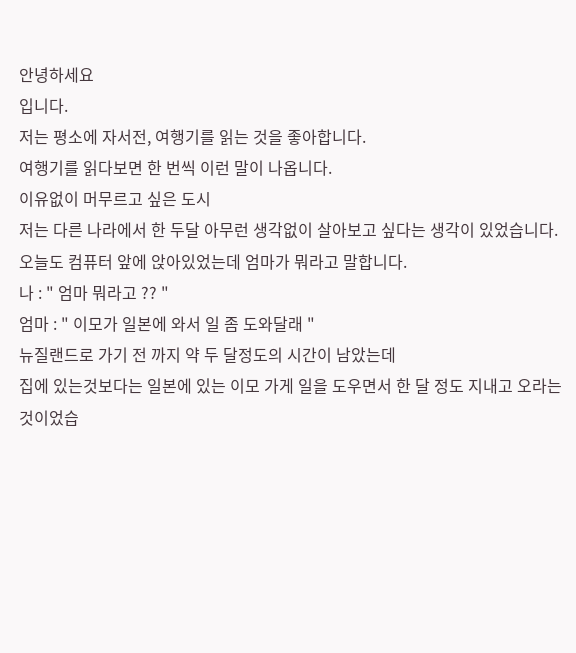안녕하세요
입니다.
저는 평소에 자서전, 여행기를 읽는 것을 좋아합니다.
여행기를 읽다보면 한 번씩 이런 말이 나옵니다.
이유없이 머무르고 싶은 도시
저는 다른 나라에서 한 두달 아무런 생각없이 살아보고 싶다는 생각이 있었습니다.
오늘도 컴퓨터 앞에 앉아있었는데 엄마가 뭐라고 말합니다.
나 : " 엄마 뭐라고 ?? "
엄마 : " 이모가 일본에 와서 일 좀 도와달래 "
뉴질랜드로 가기 전 까지 약 두 달정도의 시간이 남았는데
집에 있는것보다는 일본에 있는 이모 가게 일을 도우면서 한 달 정도 지내고 오라는 것이었습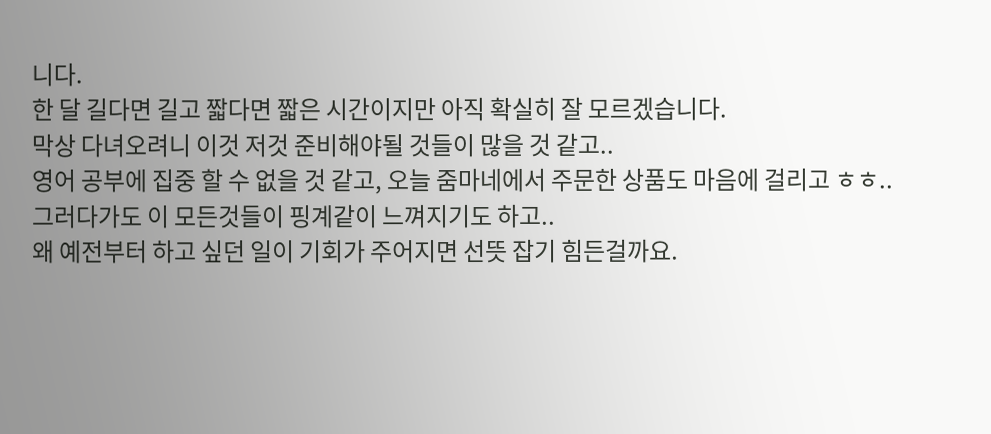니다.
한 달 길다면 길고 짧다면 짧은 시간이지만 아직 확실히 잘 모르겠습니다.
막상 다녀오려니 이것 저것 준비해야될 것들이 많을 것 같고..
영어 공부에 집중 할 수 없을 것 같고, 오늘 줌마네에서 주문한 상품도 마음에 걸리고 ㅎㅎ..
그러다가도 이 모든것들이 핑계같이 느껴지기도 하고..
왜 예전부터 하고 싶던 일이 기회가 주어지면 선뜻 잡기 힘든걸까요.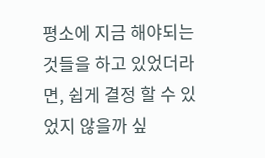평소에 지금 해야되는 것들을 하고 있었더라면, 쉽게 결정 할 수 있었지 않을까 싶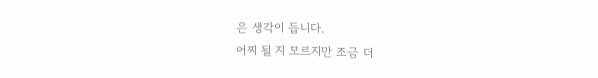은 생각이 듭니다.
어찌 될 지 모르지만 조금 더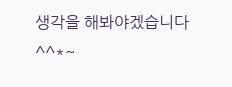생각을 해봐야겠습니다 ^^*~